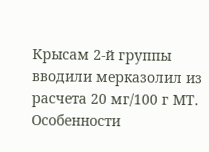Крысам 2-й группы вводили мерказолил из расчета 20 мг/100 г МТ. Особенности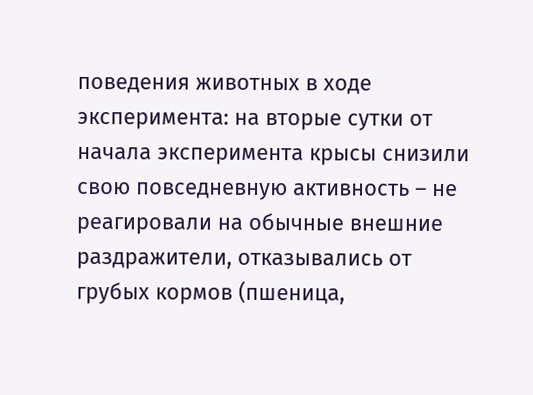поведения животных в ходе эксперимента: на вторые сутки от начала эксперимента крысы снизили свою повседневную активность – не реагировали на обычные внешние раздражители, отказывались от грубых кормов (пшеница,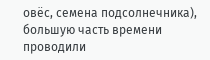овёс, семена подсолнечника), большую часть времени проводили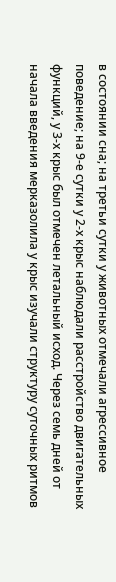в состоянии сна; на третьи сутки у животных отмечали агрессивное поведение; на 9-е сутки у 2-х крыс наблюдали расстройство двигательных функций, у 3-х крыс был отмечен летальный исход. Через семь дней от начала введения мерказолила у крыс изучали структуру суточных ритмов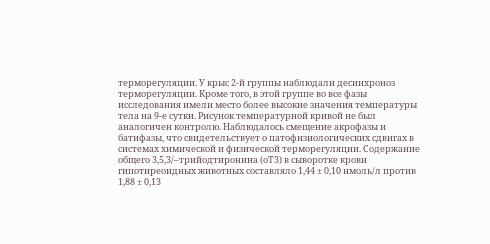терморегуляции. У крыс 2-й группы наблюдали десинхроноз терморегуляции. Кроме того, в этой группе во все фазы исследования имели место более высокие значения температуры тела на 9-е сутки. Рисунок температурной кривой не был аналогичен контролю. Наблюдалось смещение акрофазы и батифазы, что свидетельствует о патофизиологических сдвигах в системах химической и физической терморегуляции. Содержание общего 3,5,3/–трийодтиронина (оТ3) в сыворотке крови гипотиреоидных животных составляло 1,44 ± 0,10 нмоль/л против 1,88 ± 0,13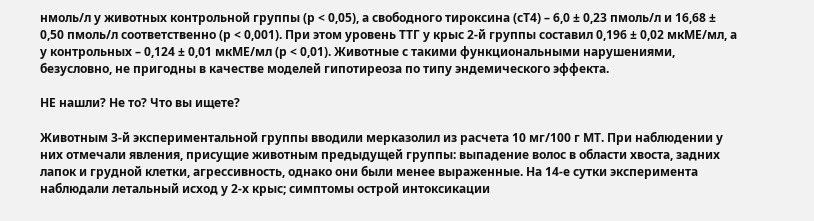нмоль/л у животных контрольной группы (р < 0,05), а свободного тироксина (сТ4) – 6,0 ± 0,23 пмоль/л и 16,68 ± 0,50 пмоль/л соответственно (р < 0,001). При этом уровень ТТГ у крыс 2-й группы составил 0,196 ± 0,02 мкМЕ/мл, а у контрольных – 0,124 ± 0,01 мкМЕ/мл (р < 0,01). Животные с такими функциональными нарушениями, безусловно, не пригодны в качестве моделей гипотиреоза по типу эндемического эффекта.

НЕ нашли? Не то? Что вы ищете?

Животным 3-й экспериментальной группы вводили мерказолил из расчета 10 мг/100 г МТ. При наблюдении у них отмечали явления, присущие животным предыдущей группы: выпадение волос в области хвоста, задних лапок и грудной клетки, агрессивность, однако они были менее выраженные. На 14-е сутки эксперимента наблюдали летальный исход у 2-х крыс; симптомы острой интоксикации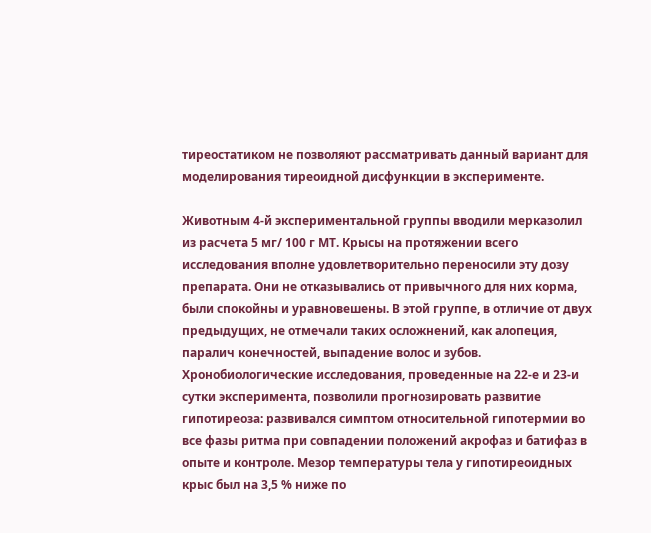тиреостатиком не позволяют рассматривать данный вариант для моделирования тиреоидной дисфункции в эксперименте.

Животным 4-й экспериментальной группы вводили мерказолил из расчета 5 мг/ 100 г МТ. Крысы на протяжении всего исследования вполне удовлетворительно переносили эту дозу препарата. Они не отказывались от привычного для них корма, были спокойны и уравновешены. В этой группе, в отличие от двух предыдущих, не отмечали таких осложнений, как алопеция, паралич конечностей, выпадение волос и зубов. Хронобиологические исследования, проведенные на 22-е и 23-и сутки эксперимента, позволили прогнозировать развитие гипотиреоза: развивался симптом относительной гипотермии во все фазы ритма при совпадении положений акрофаз и батифаз в опыте и контроле. Мезор температуры тела у гипотиреоидных крыс был на 3,5 % ниже по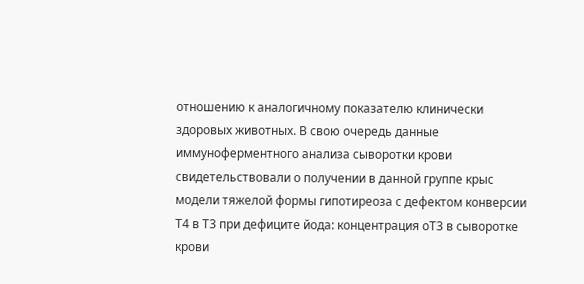отношению к аналогичному показателю клинически здоровых животных. В свою очередь данные иммуноферментного анализа сыворотки крови свидетельствовали о получении в данной группе крыс модели тяжелой формы гипотиреоза с дефектом конверсии Т4 в Т3 при дефиците йода: концентрация оТ3 в сыворотке крови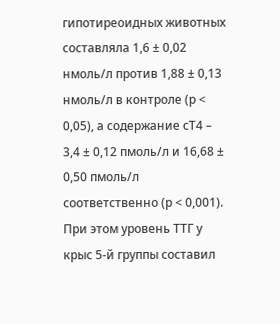гипотиреоидных животных составляла 1,6 ± 0,02 нмоль/л против 1,88 ± 0,13 нмоль/л в контроле (р < 0,05), а содержание сТ4 – 3,4 ± 0,12 пмоль/л и 16,68 ± 0,50 пмоль/л соответственно (р < 0,001). При этом уровень ТТГ у крыс 5-й группы составил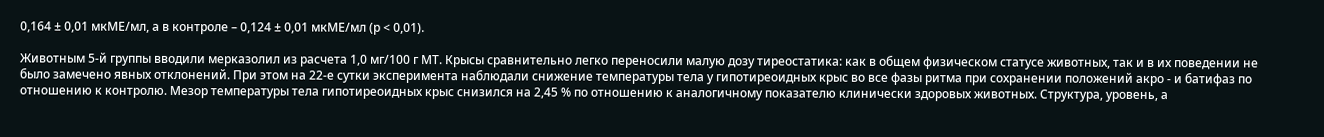0,164 ± 0,01 мкМЕ/мл, а в контроле – 0,124 ± 0,01 мкМЕ/мл (р < 0,01).

Животным 5-й группы вводили мерказолил из расчета 1,0 мг/100 г МТ. Крысы сравнительно легко переносили малую дозу тиреостатика: как в общем физическом статусе животных, так и в их поведении не было замечено явных отклонений. При этом на 22-е сутки эксперимента наблюдали снижение температуры тела у гипотиреоидных крыс во все фазы ритма при сохранении положений акро - и батифаз по отношению к контролю. Мезор температуры тела гипотиреоидных крыс снизился на 2,45 % по отношению к аналогичному показателю клинически здоровых животных. Структура, уровень, а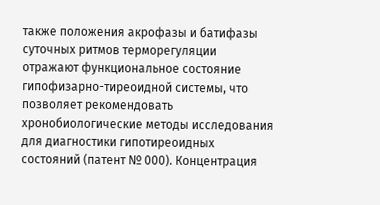также положения акрофазы и батифазы суточных ритмов терморегуляции отражают функциональное состояние гипофизарно-тиреоидной системы, что позволяет рекомендовать хронобиологические методы исследования для диагностики гипотиреоидных состояний (патент № 000). Концентрация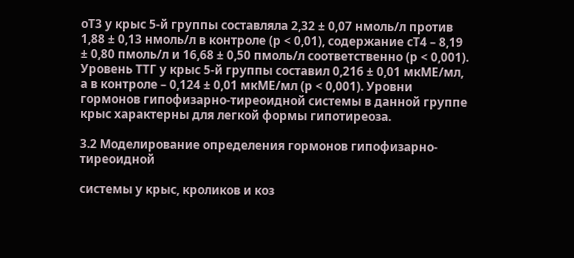оТ3 у крыс 5-й группы составляла 2,32 ± 0,07 нмоль/л против 1,88 ± 0,13 нмоль/л в контроле (р < 0,01), содержание сТ4 – 8,19 ± 0,80 пмоль/л и 16,68 ± 0,50 пмоль/л соответственно (р < 0,001). Уровень ТТГ у крыс 5-й группы составил 0,216 ± 0,01 мкМЕ/мл, а в контроле – 0,124 ± 0,01 мкМЕ/мл (р < 0,001). Уровни гормонов гипофизарно-тиреоидной системы в данной группе крыс характерны для легкой формы гипотиреоза.

3.2 Моделирование определения гормонов гипофизарно-тиреоидной

системы у крыс, кроликов и коз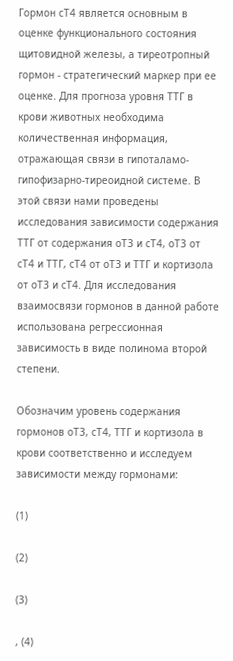Гормон сТ4 является основным в оценке функционального состояния щитовидной железы, а тиреотропный гормон - стратегический маркер при ее оценке. Для прогноза уровня ТТГ в крови животных необходима количественная информация, отражающая связи в гипоталамо-гипофизарно-тиреоидной системе. В этой связи нами проведены исследования зависимости содержания ТТГ от содержания оТ3 и сТ4, оТ3 от сТ4 и ТТГ, сТ4 от оТ3 и ТТГ и кортизола от оТ3 и сТ4. Для исследования взаимосвязи гормонов в данной работе использована регрессионная зависимость в виде полинома второй степени.

Обозначим уровень содержания гормонов оТ3, сТ4, ТТГ и кортизола в крови соответственно и исследуем зависимости между гормонами:

(1)

(2)

(3)

, (4)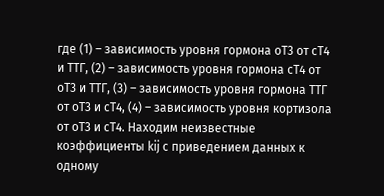где (1) – зависимость уровня гормона оТ3 от сТ4 и ТТГ, (2) – зависимость уровня гормона сТ4 от оТ3 и ТТГ, (3) – зависимость уровня гормона ТТГ от оТ3 и сТ4, (4) – зависимость уровня кортизола от оТ3 и сТ4. Находим неизвестные коэффициенты kij с приведением данных к одному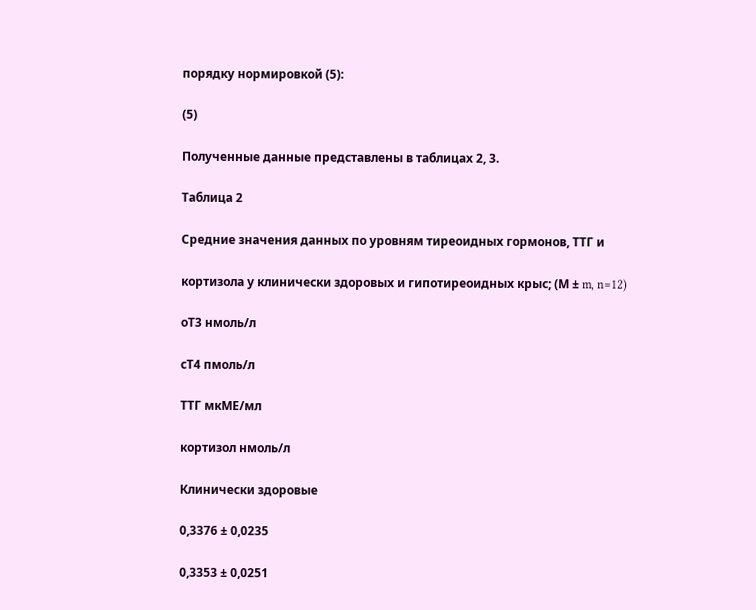порядку нормировкой (5):

(5)

Полученные данные представлены в таблицах 2, 3.

Таблица 2

Средние значения данных по уровням тиреоидных гормонов, ТТГ и

кортизола у клинически здоровых и гипотиреоидных крыс; (М ± m, n=12)

оТ3 нмоль/л

cТ4 пмоль/л

ТТГ мкМЕ/мл

кортизол нмоль/л

Клинически здоровые

0,3376 ± 0,0235

0,3353 ± 0,0251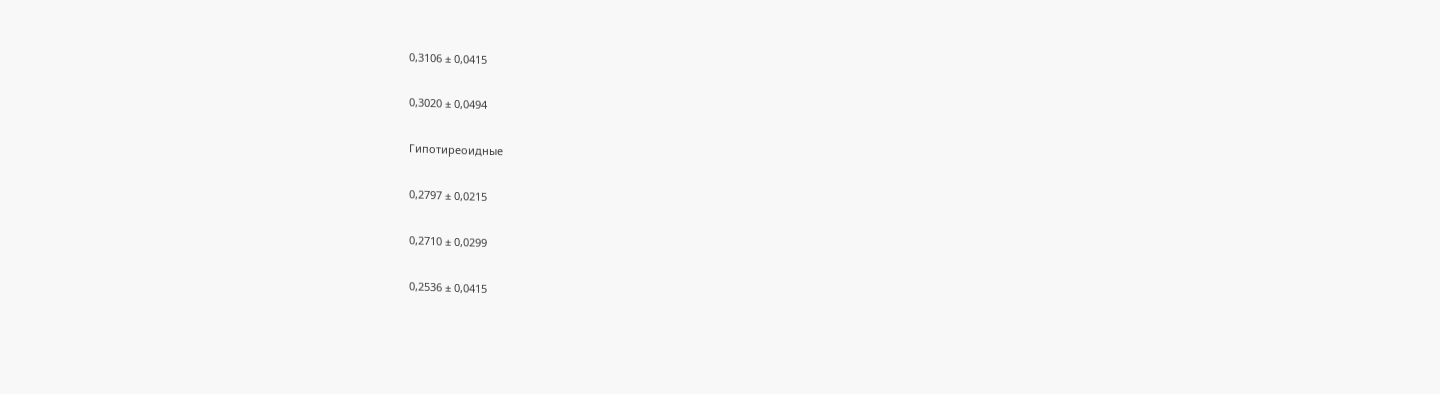0,3106 ± 0,0415

0,3020 ± 0,0494

Гипотиреоидные

0,2797 ± 0,0215

0,2710 ± 0,0299

0,2536 ± 0,0415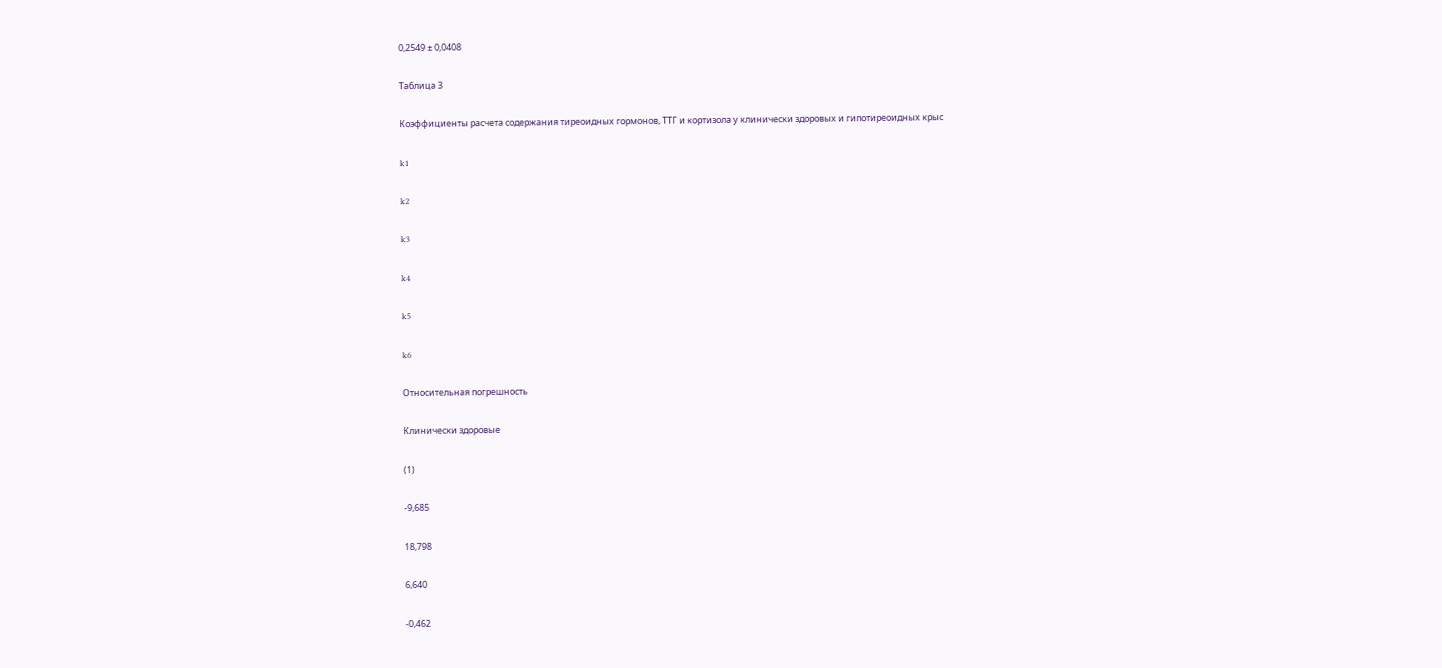0,2549 ± 0,0408

Таблица 3

Коэффициенты расчета содержания тиреоидных гормонов, ТТГ и кортизола у клинически здоровых и гипотиреоидных крыс

k1

k2

k3

k4

k5

k6

Относительная погрешность

Клинически здоровые

(1)

-9,685

18,798

6,640

-0,462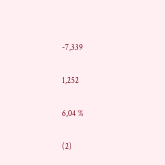-7,339

1,252

6,04 %

(2)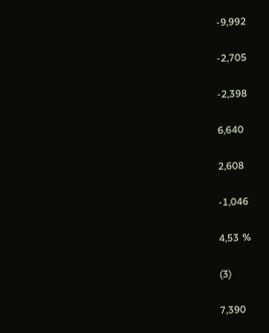-9,992

-2,705

-2,398

6,640

2,608

-1,046

4,53 %

(3)

7,390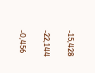-15,428

-22,144

-0,456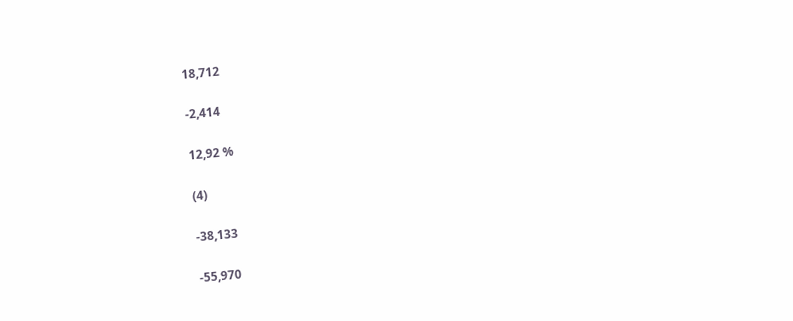18,712

-2,414

12,92 %

(4)

-38,133

-55,970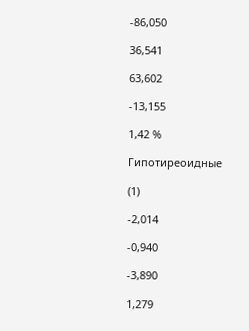-86,050

36,541

63,602

-13,155

1,42 %

Гипотиреоидные

(1)

-2,014

-0,940

-3,890

1,279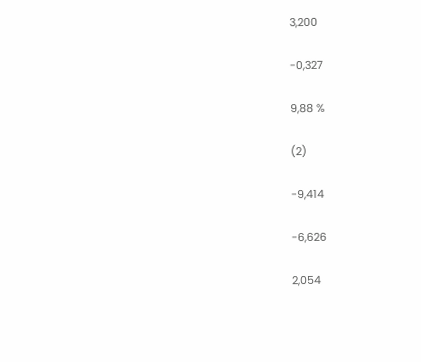3,200

-0,327

9,88 %

(2)

-9,414

-6,626

2,054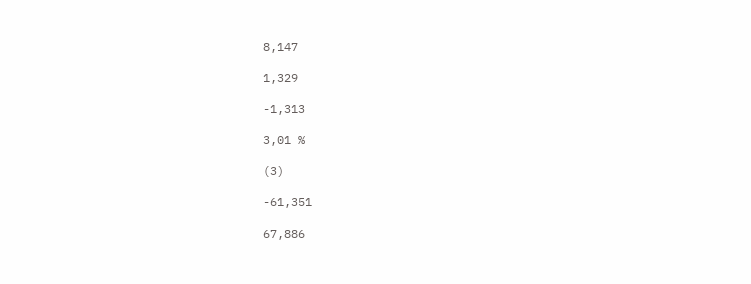8,147

1,329

-1,313

3,01 %

(3)

-61,351

67,886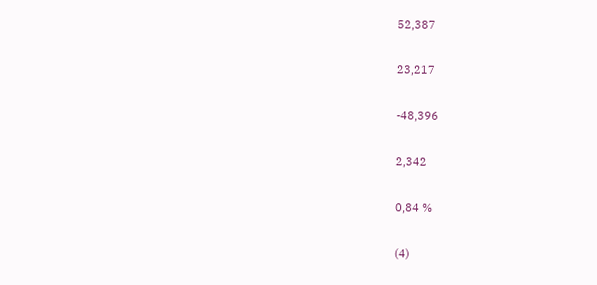52,387

23,217

-48,396

2,342

0,84 %

(4)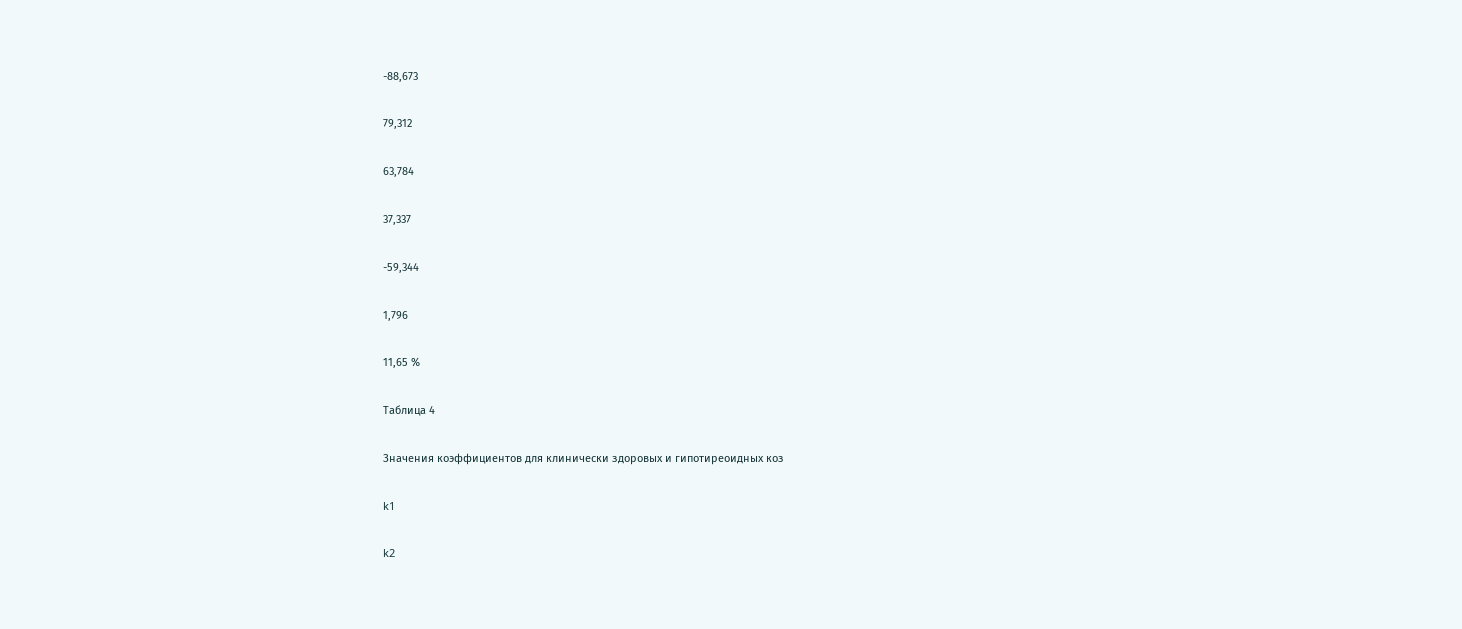-88,673

79,312

63,784

37,337

-59,344

1,796

11,65 %

Таблица 4

Значения коэффициентов для клинически здоровых и гипотиреоидных коз

k1

k2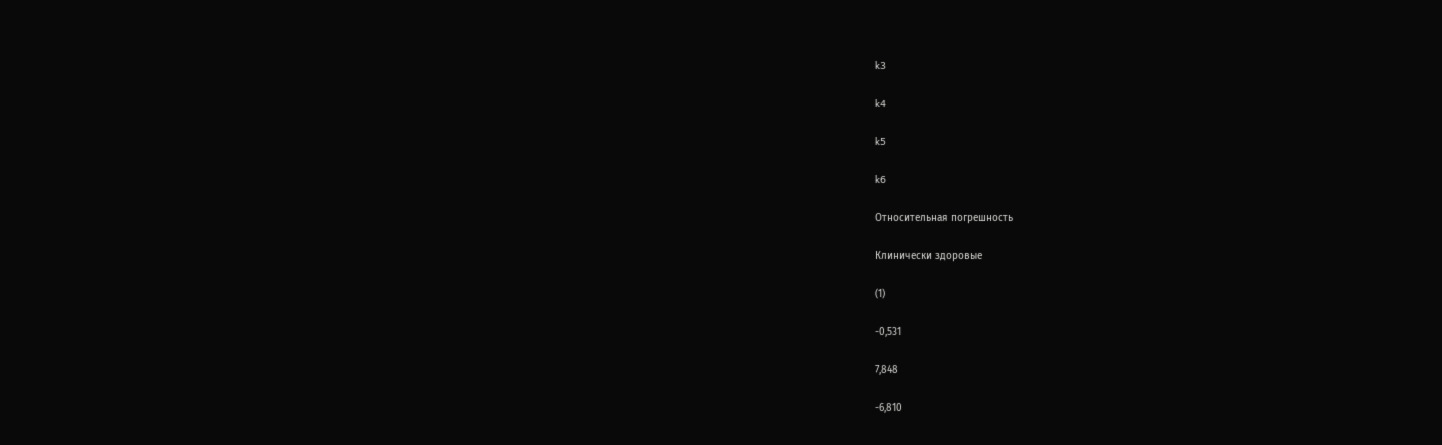k3

k4

k5

k6

Относительная погрешность

Клинически здоровые

(1)

-0,531

7,848

-6,810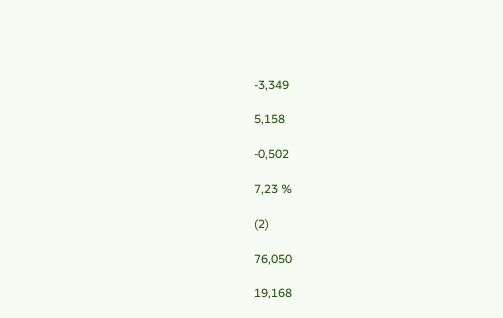-3,349

5,158

-0,502

7,23 %

(2)

76,050

19,168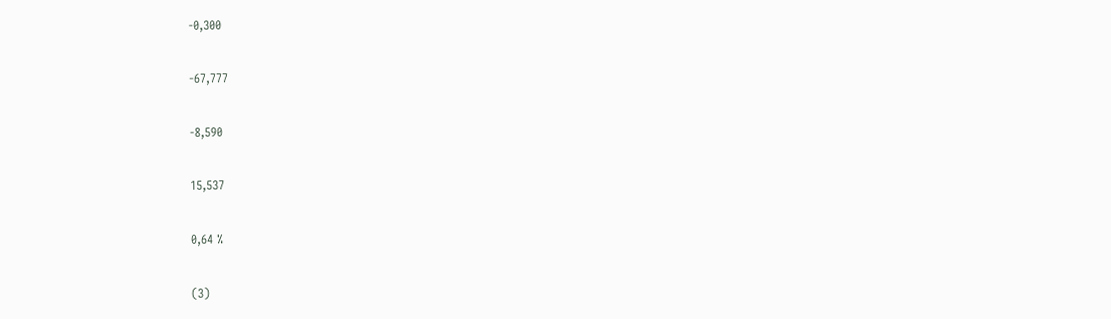-0,300

-67,777

-8,590

15,537

0,64 %

(3)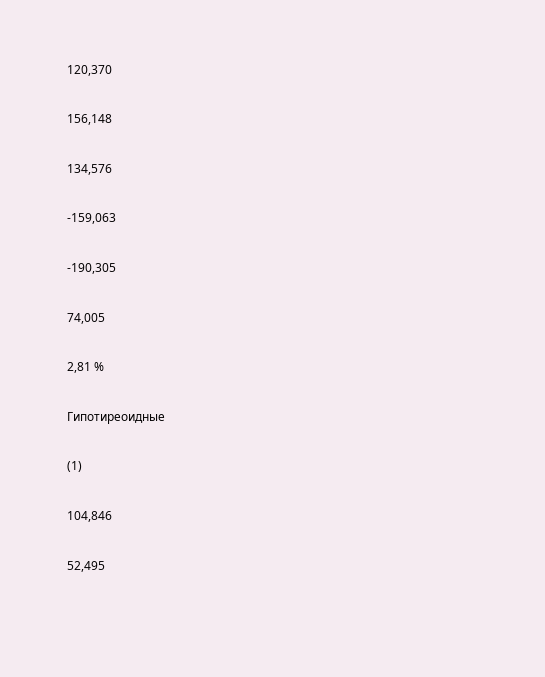120,370

156,148

134,576

-159,063

-190,305

74,005

2,81 %

Гипотиреоидные

(1)

104,846

52,495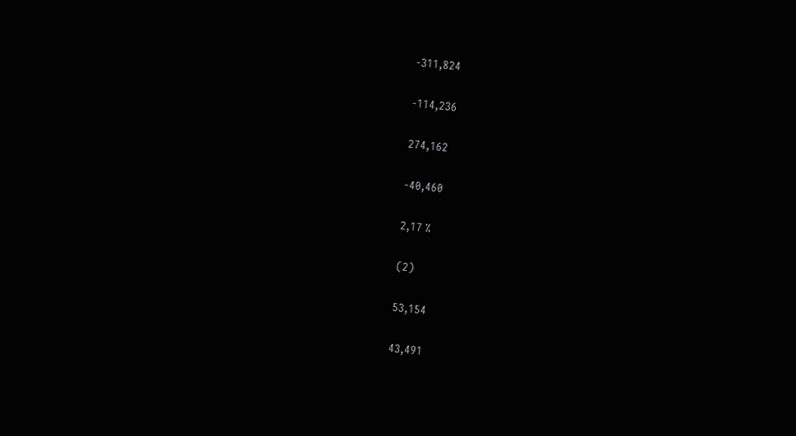-311,824

-114,236

274,162

-40,460

2,17 %

(2)

53,154

43,491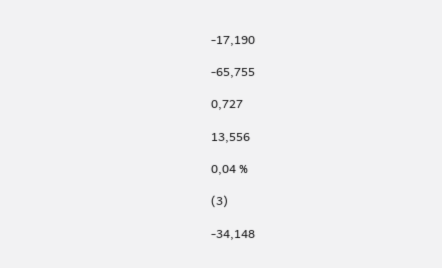-17,190

-65,755

0,727

13,556

0,04 %

(3)

-34,148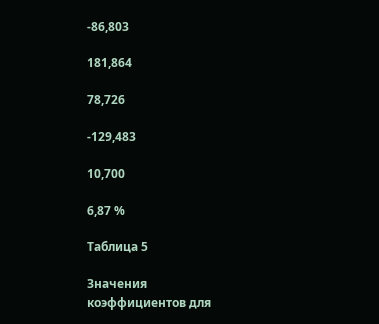-86,803

181,864

78,726

-129,483

10,700

6,87 %

Таблица 5

Значения коэффициентов для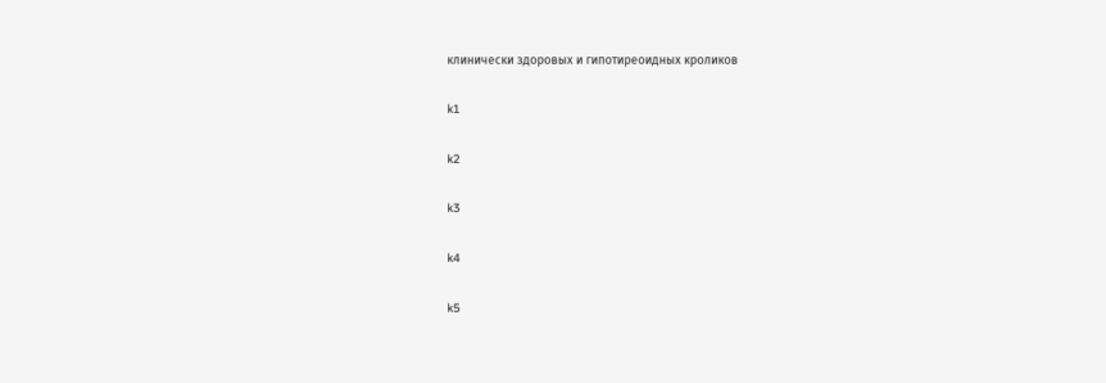клинически здоровых и гипотиреоидных кроликов

k1

k2

k3

k4

k5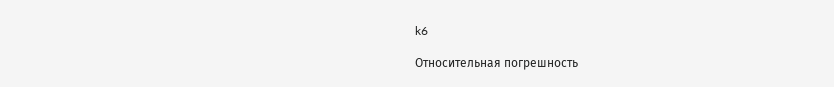k6

Относительная погрешность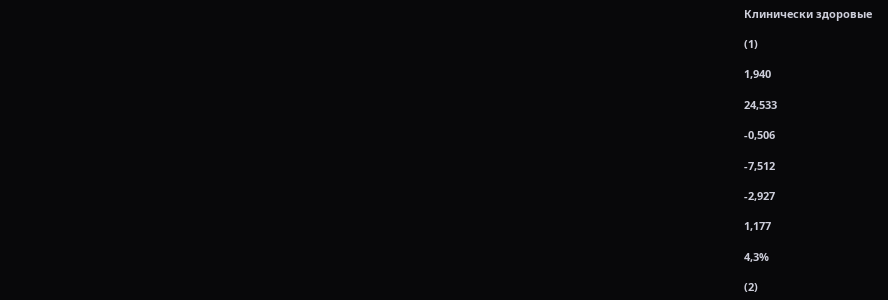Клинически здоровые

(1)

1,940

24,533

-0,506

-7,512

-2,927

1,177

4,3%

(2)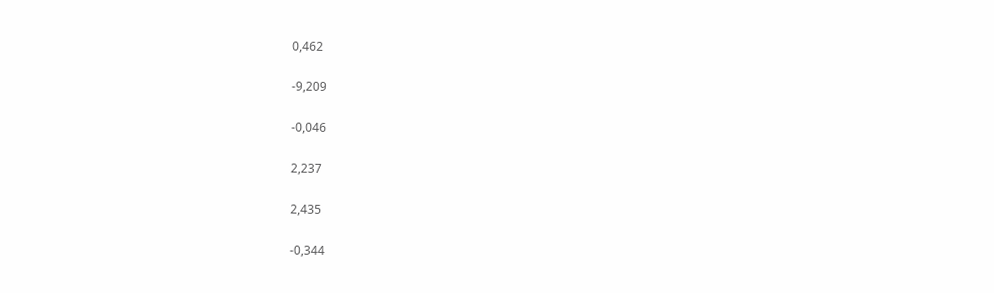0,462

-9,209

-0,046

2,237

2,435

-0,344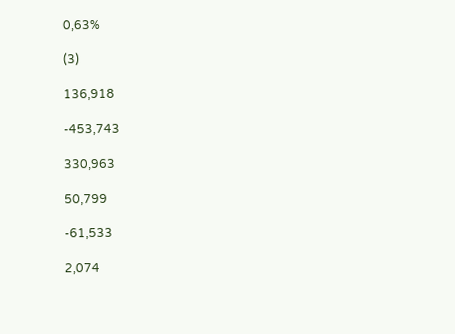0,63%

(3)

136,918

-453,743

330,963

50,799

-61,533

2,074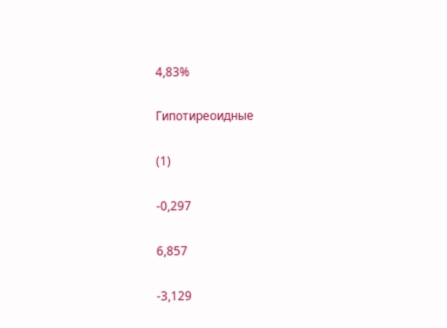4,83%

Гипотиреоидные

(1)

-0,297

6,857

-3,129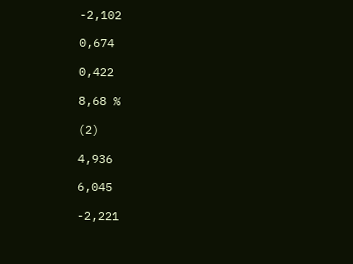-2,102

0,674

0,422

8,68 %

(2)

4,936

6,045

-2,221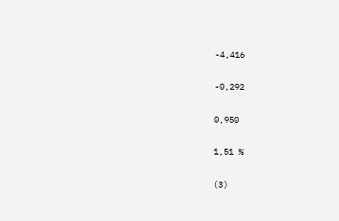-4,416

-0,292

0,950

1,51 %

(3)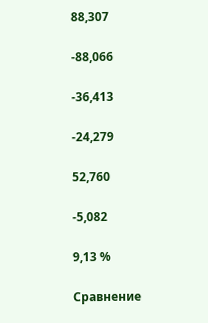88,307

-88,066

-36,413

-24,279

52,760

-5,082

9,13 %

Сравнение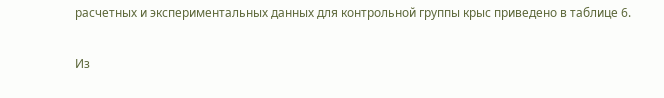расчетных и экспериментальных данных для контрольной группы крыс приведено в таблице 6.

Из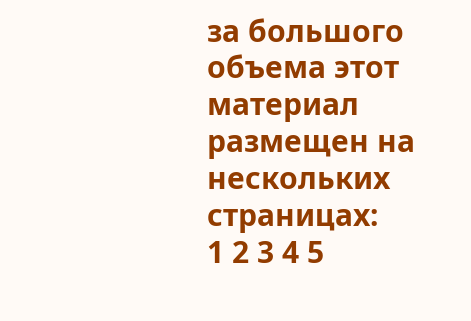за большого объема этот материал размещен на нескольких страницах:
1 2 3 4 5